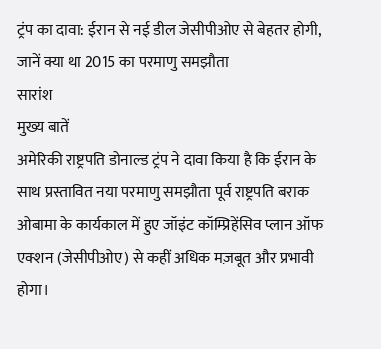ट्रंप का दावा: ईरान से नई डील जेसीपीओए से बेहतर होगी, जानें क्या था 2015 का परमाणु समझौता
सारांश
मुख्य बातें
अमेरिकी राष्ट्रपति डोनाल्ड ट्रंप ने दावा किया है कि ईरान के साथ प्रस्तावित नया परमाणु समझौता पूर्व राष्ट्रपति बराक ओबामा के कार्यकाल में हुए जॉइंट कॉम्प्रिहेंसिव प्लान ऑफ एक्शन (जेसीपीओए) से कहीं अधिक मज़बूत और प्रभावी होगा।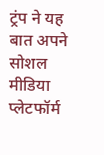ट्रंप ने यह बात अपने सोशल मीडिया प्लेटफॉर्म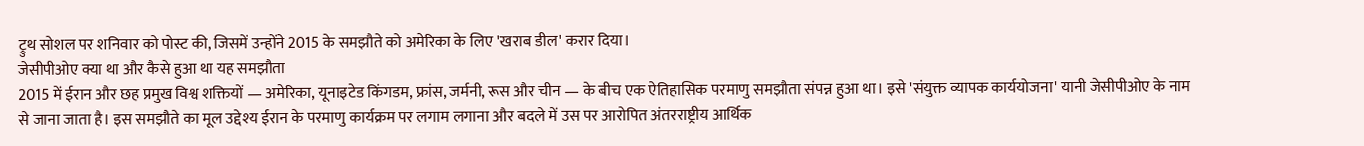ट्रुथ सोशल पर शनिवार को पोस्ट की, जिसमें उन्होंने 2015 के समझौते को अमेरिका के लिए 'खराब डील' करार दिया।
जेसीपीओए क्या था और कैसे हुआ था यह समझौता
2015 में ईरान और छह प्रमुख विश्व शक्तियों — अमेरिका, यूनाइटेड किंगडम, फ्रांस, जर्मनी, रूस और चीन — के बीच एक ऐतिहासिक परमाणु समझौता संपन्न हुआ था। इसे 'संयुक्त व्यापक कार्ययोजना' यानी जेसीपीओए के नाम से जाना जाता है। इस समझौते का मूल उद्देश्य ईरान के परमाणु कार्यक्रम पर लगाम लगाना और बदले में उस पर आरोपित अंतरराष्ट्रीय आर्थिक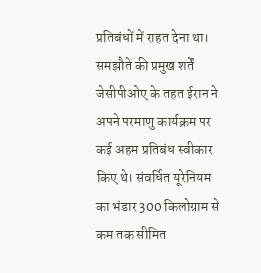प्रतिबंधों में राहत देना था।
समझौते की प्रमुख शर्तें
जेसीपीओए के तहत ईरान ने अपने परमाणु कार्यक्रम पर कई अहम प्रतिबंध स्वीकार किए थे। संवर्धित यूरेनियम का भंडार 300 किलोग्राम से कम तक सीमित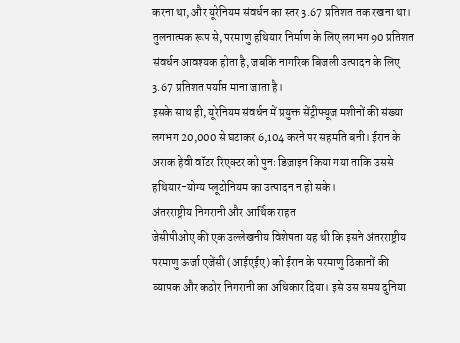करना था, और यूरेनियम संवर्धन का स्तर 3.67 प्रतिशत तक रखना था। तुलनात्मक रूप से, परमाणु हथियार निर्माण के लिए लगभग 90 प्रतिशत संवर्धन आवश्यक होता है, जबकि नागरिक बिजली उत्पादन के लिए 3.67 प्रतिशत पर्याप्त माना जाता है।
इसके साथ ही, यूरेनियम संवर्धन में प्रयुक्त सेंट्रीफ्यूज मशीनों की संख्या लगभग 20,000 से घटाकर 6,104 करने पर सहमति बनी। ईरान के अराक हेवी वॉटर रिएक्टर को पुनः डिज़ाइन किया गया ताकि उससे हथियार-योग्य प्लूटोनियम का उत्पादन न हो सके।
अंतरराष्ट्रीय निगरानी और आर्थिक राहत
जेसीपीओए की एक उल्लेखनीय विशेषता यह थी कि इसने अंतरराष्ट्रीय परमाणु ऊर्जा एजेंसी (आईएईए) को ईरान के परमाणु ठिकानों की व्यापक और कठोर निगरानी का अधिकार दिया। इसे उस समय दुनिया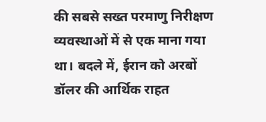की सबसे सख्त परमाणु निरीक्षण व्यवस्थाओं में से एक माना गया था। बदले में, ईरान को अरबों डॉलर की आर्थिक राहत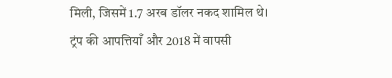मिली, जिसमें 1.7 अरब डॉलर नकद शामिल थे।
ट्रंप की आपत्तियाँ और 2018 में वापसी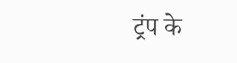ट्रंप के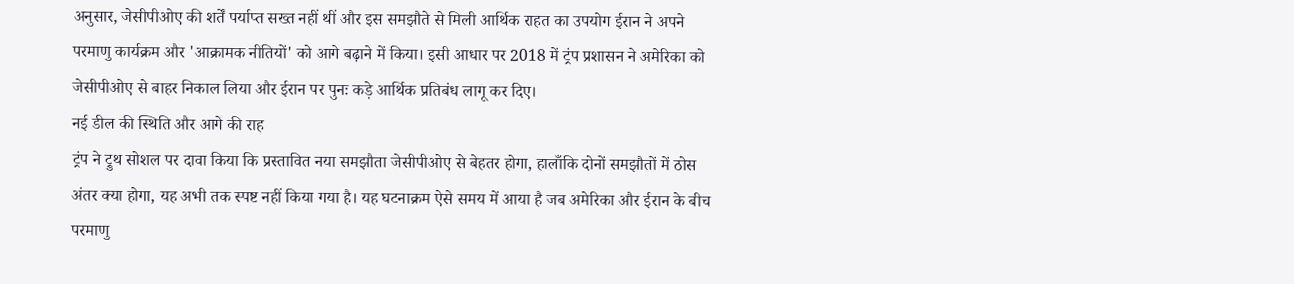अनुसार, जेसीपीओए की शर्तें पर्याप्त सख्त नहीं थीं और इस समझौते से मिली आर्थिक राहत का उपयोग ईरान ने अपने परमाणु कार्यक्रम और 'आक्रामक नीतियों' को आगे बढ़ाने में किया। इसी आधार पर 2018 में ट्रंप प्रशासन ने अमेरिका को जेसीपीओए से बाहर निकाल लिया और ईरान पर पुनः कड़े आर्थिक प्रतिबंध लागू कर दिए।
नई डील की स्थिति और आगे की राह
ट्रंप ने ट्रुथ सोशल पर दावा किया कि प्रस्तावित नया समझौता जेसीपीओए से बेहतर होगा, हालाँकि दोनों समझौतों में ठोस अंतर क्या होगा, यह अभी तक स्पष्ट नहीं किया गया है। यह घटनाक्रम ऐसे समय में आया है जब अमेरिका और ईरान के बीच परमाणु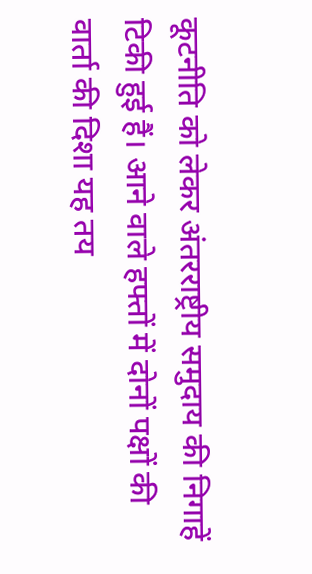कूटनीति को लेकर अंतरराष्ट्रीय समुदाय की निगाहें टिकी हुई हैं। आने वाले हफ्तों में दोनों पक्षों की वार्ता की दिशा यह तय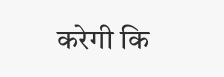करेगी कि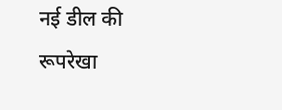नई डील की रूपरेखा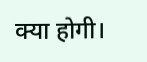क्या होगी।